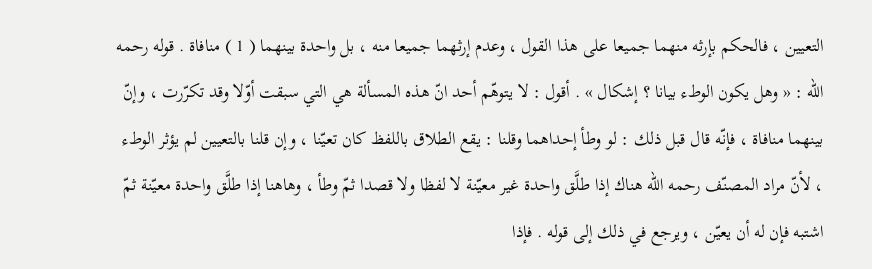التعيين ، فالحكم بإرثه منهما جميعا على هذا القول ، وعدم إرثهما جميعا منه ، بل واحدة بينهما ( 1 ) منافاة . قوله رحمه الله : « وهل يكون الوطء بيانا ؟ إشكال » . أقول : لا يتوهّم أحد انّ هذه المسألة هي التي سبقت أوّلا وقد تكرّرت ، وإنّ بينهما منافاة ، فإنّه قال قبل ذلك : لو وطأ إحداهما وقلنا : يقع الطلاق باللفظ كان تعيّنا ، وإن قلنا بالتعيين لم يؤثر الوطء ، لأنّ مراد المصنّف رحمه الله هناك إذا طلَّق واحدة غير معيّنة لا لفظا ولا قصدا ثمّ وطأ ، وهاهنا إذا طلَّق واحدة معيّنة ثمّ اشتبه فإن له أن يعيّن ، ويرجع في ذلك إلى قوله . فإذا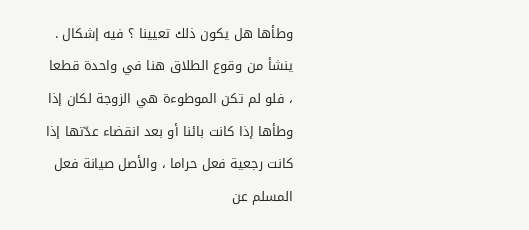وطأها هل يكون ذلك تعيينا ؟ فيه إشكال . ينشأ من وقوع الطلاق هنا في واحدة قطعا ، فلو لم تكن الموطوءة هي الزوجة لكان إذا وطأها إذا كانت بائنا أو بعد انقضاء عدّتها إذا كانت رجعية فعل حراما ، والأصل صيانة فعل المسلم عن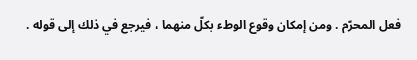فعل المحرّم . ومن إمكان وقوع الوطء بكلّ منهما ، فيرجع في ذلك إلى قوله .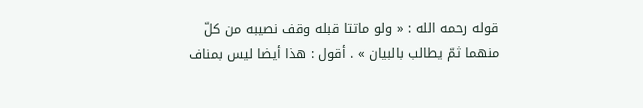قوله رحمه الله : « ولو ماتتا قبله وقف نصيبه من كلّ منهما ثمّ يطالب بالبيان » . أقول : هذا أيضا ليس بمناف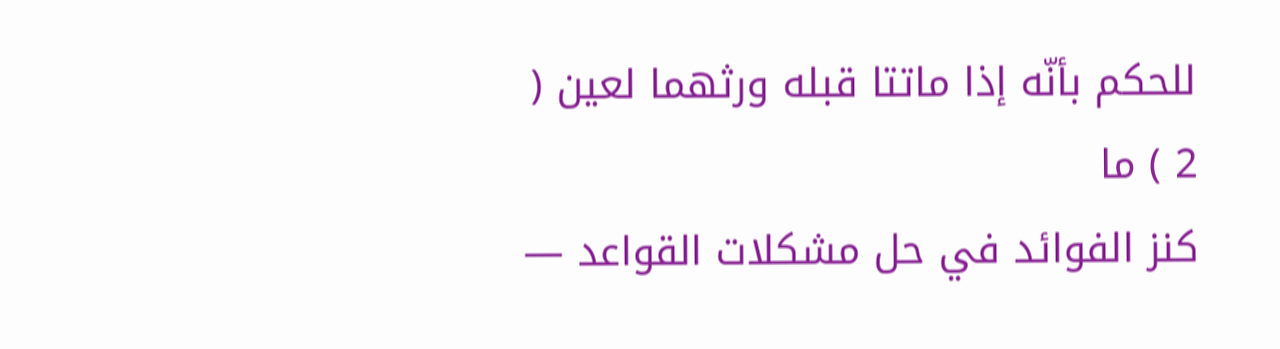للحكم بأنّه إذا ماتتا قبله ورثهما لعين ( 2 ) ما
كنز الفوائد في حل مشكلات القواعد —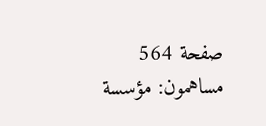صفحة 564
مساهمون: مؤسسة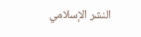النشر الإسلامي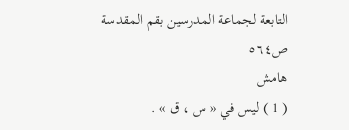التابعة لجماعة المدرسين بقم المقدسة
ص٥٦٤
هامش
( 1 ) ليس في « س ، ق » .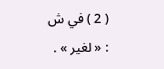( 2 ) في ش : « لغير » .